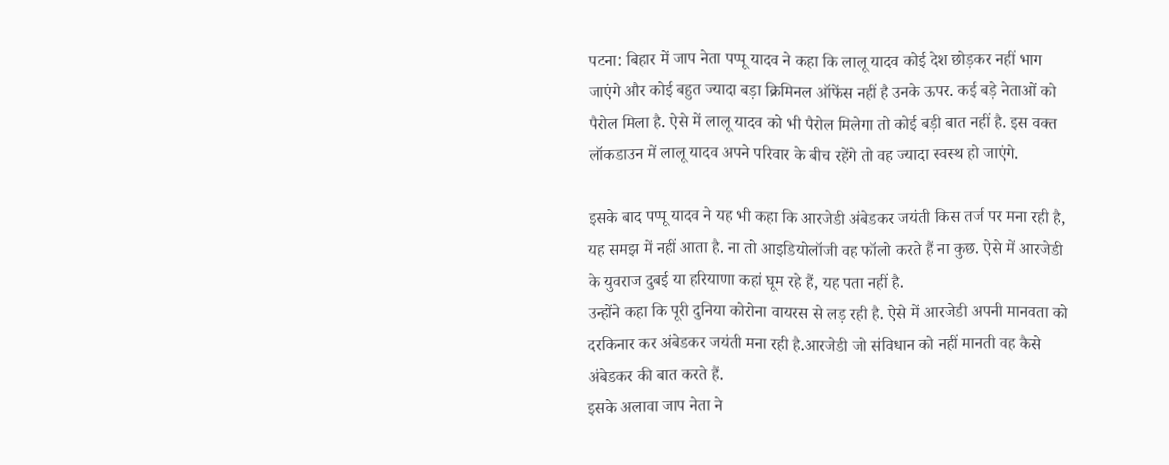पटना: बिहार में जाप नेता पप्पू यादव ने कहा कि लालू यादव कोई देश छोड़कर नहीं भाग जाएंगे और कोई बहुत ज्यादा बड़ा क्रिमिनल ऑफेंस नहीं है उनके ऊपर. कई बड़े नेताओं को पैरोल मिला है. ऐसे में लालू यादव को भी पैरोल मिलेगा तो कोई बड़ी बात नहीं है. इस वक्त लॉकडाउन में लालू यादव अपने परिवार के बीच रहेंगे तो वह ज्यादा स्वस्थ हो जाएंगे.

इसके बाद पप्पू यादव ने यह भी कहा कि आरजेडी अंबेडकर जयंती किस तर्ज पर मना रही है, यह समझ में नहीं आता है. ना तो आइडियोलॉजी वह फॉलो करते हैं ना कुछ. ऐसे में आरजेडी के युवराज दुबई या हरियाणा कहां घूम रहे हैं, यह पता नहीं है.
उन्होंने कहा कि पूरी दुनिया कोरोना वायरस से लड़ रही है. ऐसे में आरजेडी अपनी मानवता को दरकिनार कर अंबेडकर जयंती मना रही है.आरजेडी जो संविधान को नहीं मानती वह कैसे अंबेडकर की बात करते हैं.
इसके अलावा जाप नेता ने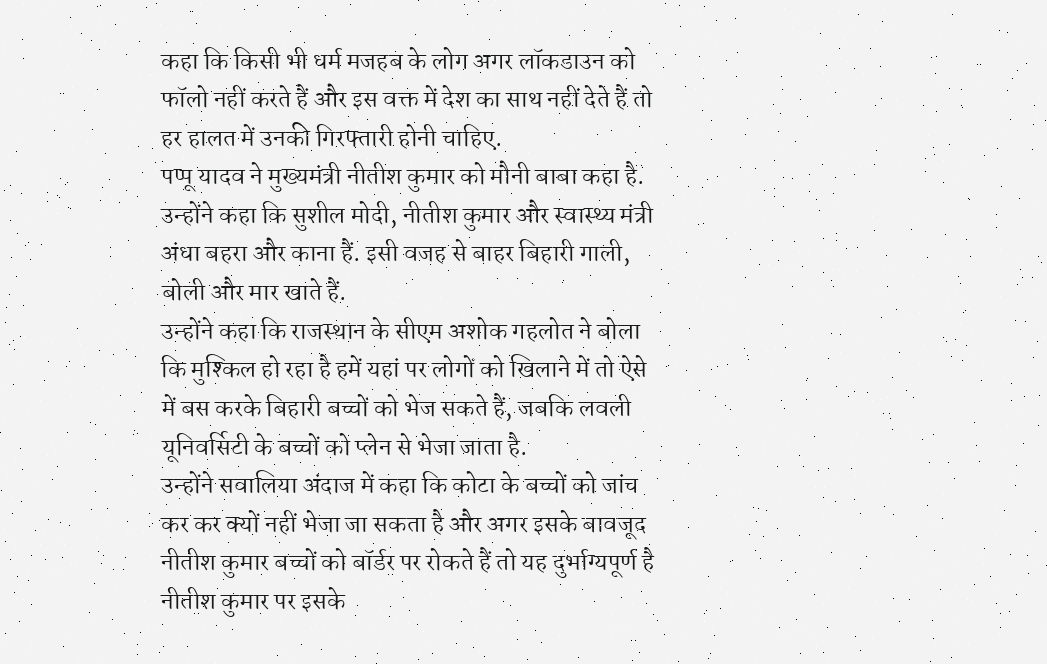कहा कि किसी भी धर्म मजहब के लोग अगर लॉकडाउन को फॉलो नहीं करते हैं और इस वक्त में देश का साथ नहीं देते हैं तो हर हालत में उनकी गिरफ्तारी होनी चाहिए.
पप्पू यादव ने मुख्यमंत्री नीतीश कुमार को मौनी बाबा कहा है. उन्होंने कहा कि सुशील मोदी, नीतीश कुमार और स्वास्थ्य मंत्री अंधा बहरा और काना हैं. इसी वजह से बाहर बिहारी गाली, बोली और मार खाते हैं.
उन्होंने कहा कि राजस्थान के सीएम अशोक गहलोत ने बोला कि मुश्किल हो रहा है हमें यहां पर लोगों को खिलाने में तो ऐसे में बस करके बिहारी बच्चों को भेज सकते हैं, जबकि लवली यूनिवर्सिटी के बच्चों को प्लेन से भेजा जाता है.
उन्होंने सवालिया अंदाज में कहा कि कोटा के बच्चों को जांच कर कर क्यों नहीं भेजा जा सकता है और अगर इसके बावजूद नीतीश कुमार बच्चों को बॉर्डर पर रोकते हैं तो यह दुर्भाग्यपूर्ण है नीतीश कुमार पर इसके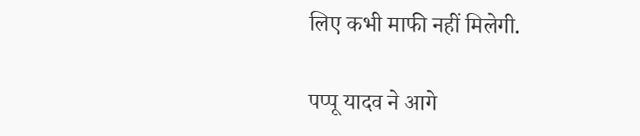लिए कभी माफी नहीं मिलेगी.

पप्पू यादव ने आगे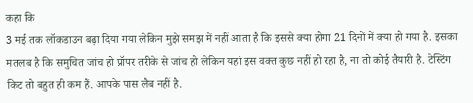कहा कि
3 मई तक लॉकडाउन बढ़ा दिया गया लेकिन मुझे समझ में नहीं आता है कि इससे क्या होगा 21 दिनों में क्या हो गया है. इसका मतलब है कि समुचित जांच हो प्रॉपर तरीके से जांच हो लेकिन यहां इस वक्त कुछ नहीं हो रहा है, ना तो कोई तैयारी है. टेस्टिंग किट तो बहुत ही कम हैं. आपके पास लैब नहीं है.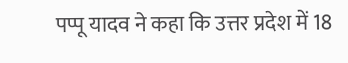पप्पू यादव ने कहा कि उत्तर प्रदेश में 18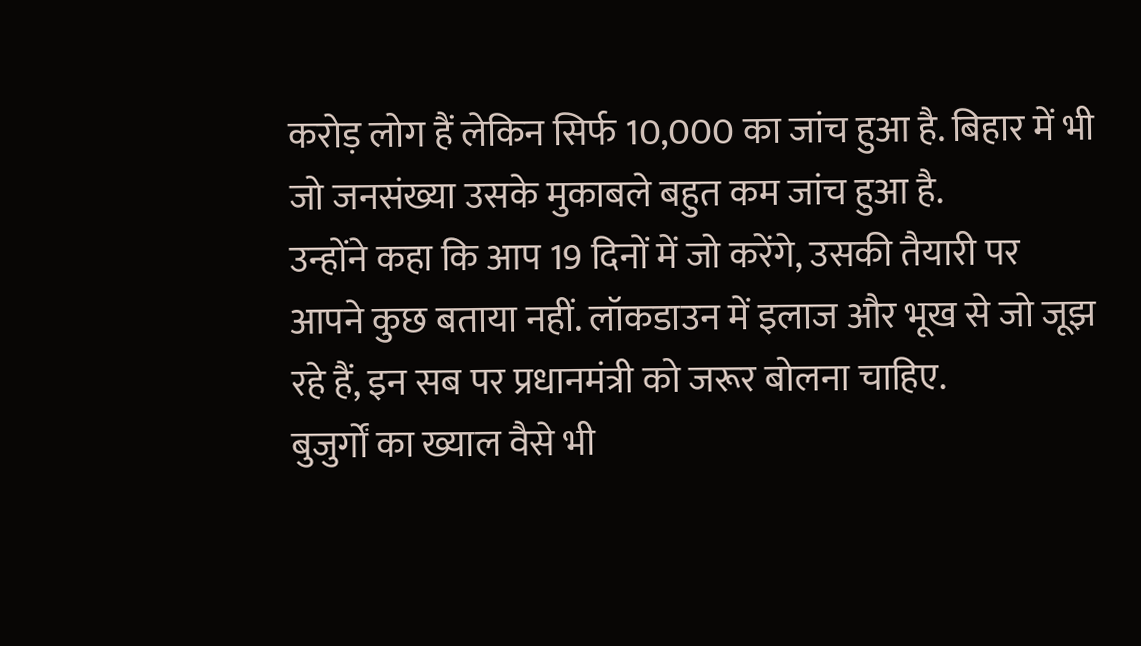करोड़ लोग हैं लेकिन सिर्फ 10,000 का जांच हुआ है. बिहार में भी जो जनसंख्या उसके मुकाबले बहुत कम जांच हुआ है.
उन्होंने कहा कि आप 19 दिनों में जो करेंगे, उसकी तैयारी पर आपने कुछ बताया नहीं. लॉकडाउन में इलाज और भूख से जो जूझ रहे हैं, इन सब पर प्रधानमंत्री को जरूर बोलना चाहिए.
बुजुर्गों का ख्याल वैसे भी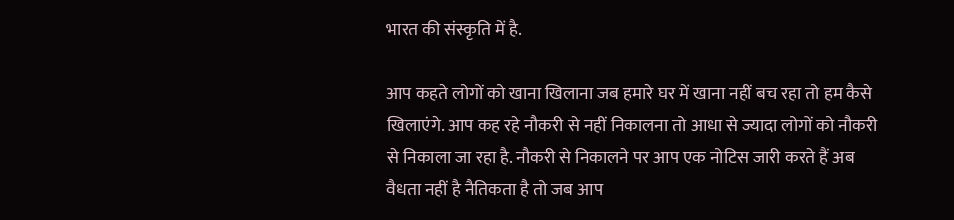भारत की संस्कृति में है.

आप कहते लोगों को खाना खिलाना जब हमारे घर में खाना नहीं बच रहा तो हम कैसे खिलाएंगे. आप कह रहे नौकरी से नहीं निकालना तो आधा से ज्यादा लोगों को नौकरी से निकाला जा रहा है. नौकरी से निकालने पर आप एक नोटिस जारी करते हैं अब वैधता नहीं है नैतिकता है तो जब आप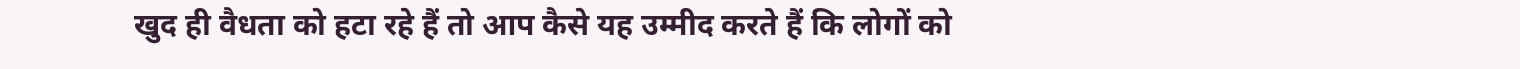खुद ही वैधता को हटा रहे हैं तो आप कैसे यह उम्मीद करते हैं कि लोगों को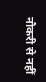नौकरी से नहीं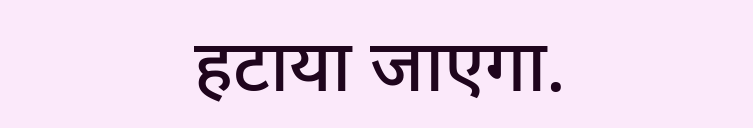हटाया जाएगा.